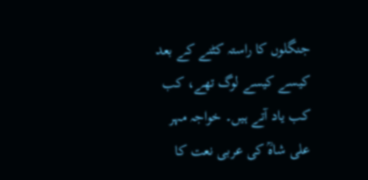جنگلوں کا راستہ کٹنے کے بعد
کیسے کیسے لوگ تھے، کب کب یاد آتے ہیں۔ خواجہ مہر علی شاہؒ کی عربی نعت کا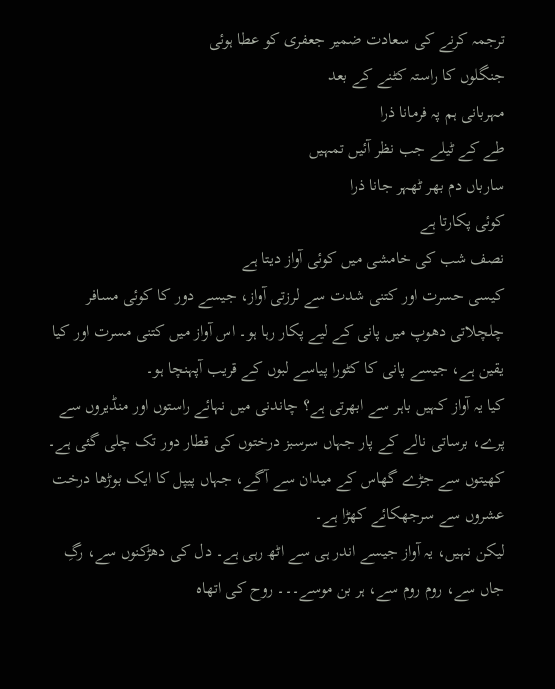ترجمہ کرنے کی سعادت ضمیر جعفری کو عطا ہوئی
جنگلوں کا راستہ کٹنے کے بعد
مہربانی ہم پہ فرمانا ذرا
طے کے ٹیلے جب نظر آئیں تمہیں
سارباں دم بھر ٹھہر جانا ذرا
کوئی پکارتا ہے
نصف شب کی خامشی میں کوئی آواز دیتا ہے
کیسی حسرت اور کتنی شدت سے لرزتی آواز، جیسے دور کا کوئی مسافر چلچلاتی دھوپ میں پانی کے لیے پکار رہا ہو۔ اس آواز میں کتنی مسرت اور کیا یقین ہے، جیسے پانی کا کٹورا پیاسے لبوں کے قریب آپہنچا ہو۔
کیا یہ آواز کہیں باہر سے ابھرتی ہے؟ چاندنی میں نہائے راستوں اور منڈیروں سے پرے، برساتی نالے کے پار جہاں سرسبز درختوں کی قطار دور تک چلی گئی ہے۔ کھیتوں سے جڑے گھاس کے میدان سے آگے، جہاں پیپل کا ایک بوڑھا درخت عشروں سے سرجھکائے کھڑا ہے۔
لیکن نہیں، یہ آواز جیسے اندر ہی سے اٹھ رہی ہے۔ دل کی دھڑکنوں سے، رگِ جاں سے، روم روم سے، ہر بن موسے۔۔۔ روح کی اتھاہ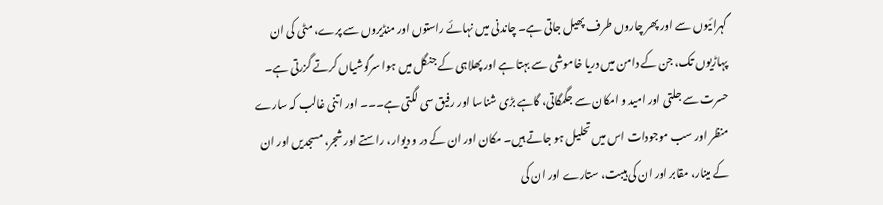گہرائیوں سے اور پھر چاروں طرف پھیل جاتی ہے۔ چاندنی میں نہائے راستوں اور منڈیروں سے پرے، مٹی کی ان پہاڑیوں تک، جن کے دامن میں دریا خاموشی سے بہتا ہے اور پھلاہی کے جنگل میں ہوا سرگوشیاں کرتے گزرتی ہے۔
حسرت سے جلتی اور امید و امکان سے جگمگاتی، گاہے بڑی شناسا اور رفیق سی لگتی ہے۔۔۔ اور اتنی غالب کہ سارے منظر اور سب موجودات اس میں تحلیل ہو جاتے ہیں۔ مکان اور ان کے در و دیوار، راستے اور شجر، مسجدیں اور ان کے مینار، مقابر اور ان کی ہیبت، ستارے اور ان کی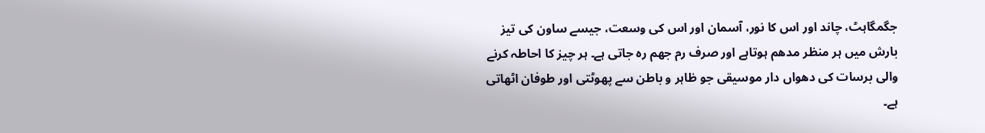جگمگاہٹ، چاند اور اس کا نور، آسمان اور اس کی وسعت، جیسے ساون کی تیز بارش میں ہر منظر مدھم ہوتاہے اور صرف رم جھم رہ جاتی ہے۔ ہر چیز کا احاطہ کرنے والی برسات کی دھواں دار موسیقی جو ظاہر و باطن سے پھوٹتی اور طوفان اٹھاتی ہے۔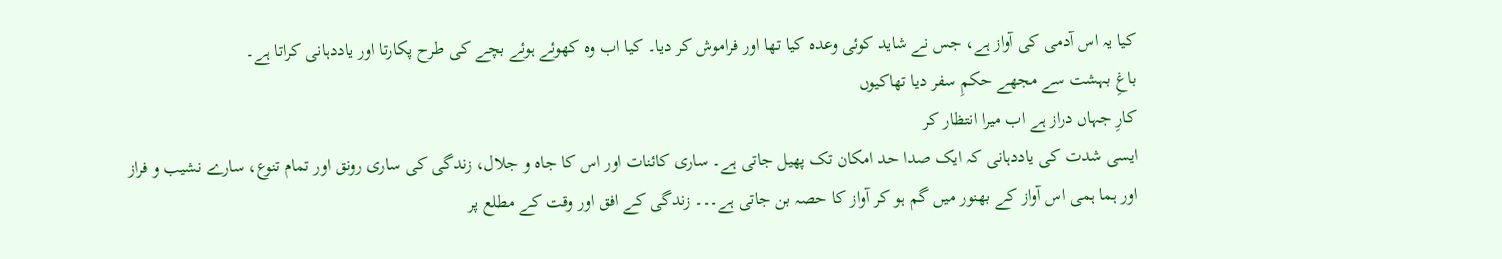کیا یہ اس آدمی کی آواز ہے، جس نے شاید کوئی وعدہ کیا تھا اور فراموش کر دیا۔ کیا اب وہ کھوئے ہوئے بچے کی طرح پکارتا اور یاددہانی کراتا ہے۔
باغِ بہشت سے مجھے حکمِ سفر دیا تھاکیوں
کارِ جہاں دراز ہے اب میرا انتظار کر
ایسی شدت کی یاددہانی کہ ایک صدا حد امکان تک پھیل جاتی ہے۔ ساری کائنات اور اس کا جاہ و جلال، زندگی کی ساری رونق اور تمام تنوع، سارے نشیب و فراز اور ہما ہمی اس آواز کے بھنور میں گم ہو کر آواز کا حصہ بن جاتی ہے۔۔۔ زندگی کے افق اور وقت کے مطلع پر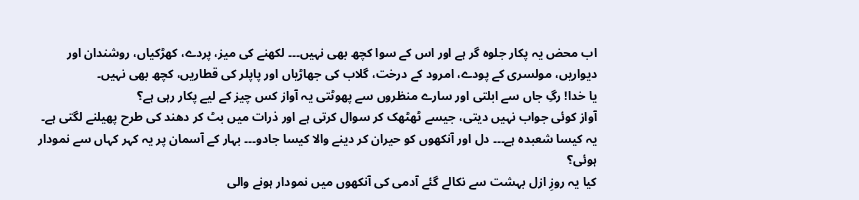اب محض یہ پکار جلوہ گر ہے اور اس کے سوا کچھ بھی نہیں۔۔۔ لکھنے کی میز، پردے، کھڑکیاں، روشندان اور دیواریں، مولسری کے پودے، امرود کے درخت، گلاب کی جھاڑیاں اور پاپلر کی قطاریں، کچھ بھی نہیں۔
یا خدا! رگِ جاں سے ابلتی اور سارے منظروں سے پھوٹتی یہ آواز کس چیز کے لیے پکار رہی ہے؟
آواز کوئی جواب نہیں دیتی، جیسے ٹھٹھک کر سوال کرتی ہے اور ذرات میں بٹ کر دھند کی طرح پھیلنے لگتی ہے۔ یہ کیسا شعبدہ ہے۔۔۔ دل اور آنکھوں کو حیران کر دینے والا کیسا جادو۔۔۔ بہار کے آسمان پر یہ کہر کہاں سے نمودار ہوئی؟
کیا یہ روزِ ازل بہشت سے نکالے گئے آدمی کی آنکھوں میں نمودار ہونے والی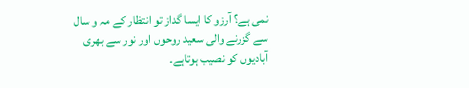نمی ہے؟ آرزو کا ایسا گداز تو انتظار کے مہ و سال سے گزرنے والی سعید روحوں اور نور سے بھری آبادیوں کو نصیب ہوتاہے۔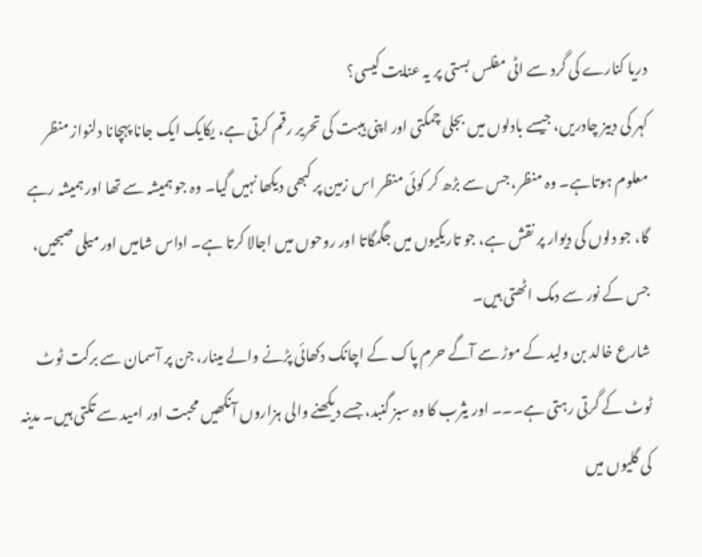دریا کنارے کی گرد سے اٹی مفلس بستی پر یہ عنایت کیسی؟
کہر کی دبیز چادریں، جیسے بادلوں میں بجلی چمکتی اور اپنی ہیبت کی تحریر رقم کرتی ہے، یکایک ایک جانا پہچانا دلنواز منظر معلوم ہوتاہے۔ وہ منظر، جس سے بڑھ کر کوئی منظر اس زمین پر کبھی دیکھا نہیں گیا۔ وہ جو ہمیشہ سے تھا اور ہمیشہ رہے گا، جو دلوں کی دیوار پر نقش ہے، جو تاریکیوں میں جگمگاتا اور روحوں میں اجالا کرتا ہے۔ اداس شامیں اور میلی صبحیں، جس کے نور سے دمک اٹھتی ہیں۔
شارع خالد بن ولید کے موڑ سے آگے حرم پاک کے اچانک دکھائی پڑنے والے مینار، جن پر آسمان سے برکت ٹوٹ ٹوٹ کے گرتی رہتی ہے۔۔۔ اور یثرب کا وہ سبز گنبد، جسے دیکھنے والی ہزاروں آنکھیں محبت اور امید سے تکتی ہیں۔ مدینہ کی گلیوں میں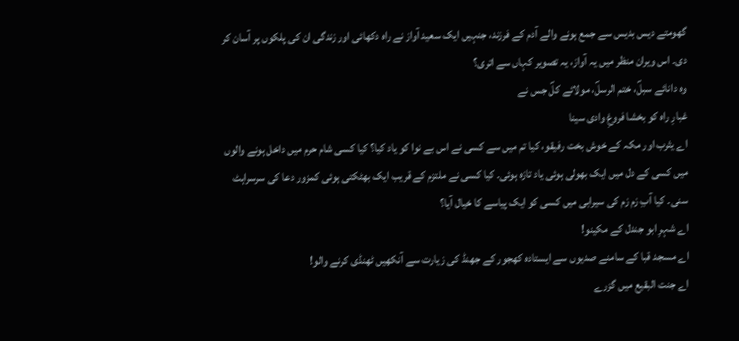گھومتے دیس بدیس سے جمع ہونے والے آدم کے فرزند، جنہیں ایک سعید آواز نے راہ دکھائی اور زندگی ان کی پلکوں پر آسان کر دی۔ اس ویران منظر میں یہ آواز، یہ تصویر کہاں سے اتری؟
وہ دانائے سبلؐ، ختم الرسلؐ، مولائے کلؐ جس نے
غبارِ راہ کو بخشا فروغِ وادی سینا
اے یثرب اور مکہ کے خوش بخت رفیقو، کیا تم میں سے کسی نے اس بے نوا کو یاد کیا؟ کیا کسی شام حرم میں داخل ہونے والوں میں کسی کے دل میں ایک بھولی ہوئی یاد تازہ ہوئی۔ کیا کسی نے ملتزم کے قریب ایک بھٹکتی ہوئی کمزور دعا کی سرسراہٹ سنی۔ کیا آبِ زم زم کی سیرابی میں کسی کو ایک پیاسے کا خیال آیا؟
اے شہرِ ابو جندل کے مکینو!
اے مسجد قبا کے سامنے صدیوں سے ایستادہ کھجور کے جھنڈ کی زیارت سے آنکھیں ٹھنڈی کرنے والو!
اے جنت البقیع میں گزرے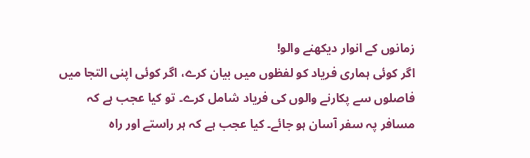زمانوں کے انوار دیکھنے والو!
اگر کوئی ہماری فریاد کو لفظوں میں بیان کرے، اگر کوئی اپنی التجا میں فاصلوں سے پکارنے والوں کی فریاد شامل کرے۔ تو کیا عجب ہے کہ مسافر پہ سفر آسان ہو جائے۔ کیا عجب ہے کہ ہر راستے اور راہ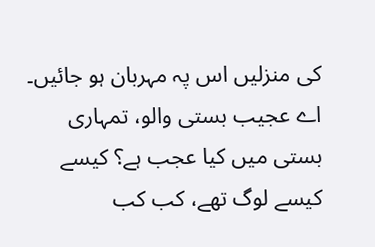کی منزلیں اس پہ مہربان ہو جائیں۔
اے عجیب بستی والو، تمہاری بستی میں کیا عجب ہے؟ کیسے کیسے لوگ تھے، کب کب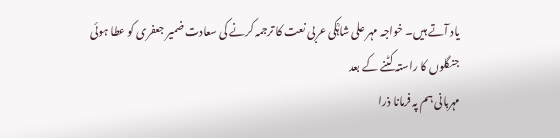یاد آتے ہیں۔ خواجہ مہر علی شاہؒکی عربی نعت کا ترجمہ کرنے کی سعادت ضمیر جعفری کو عطا ہوئی
جنگلوں کا راستہ کٹنے کے بعد
مہربانی ہم پہ فرمانا ذرا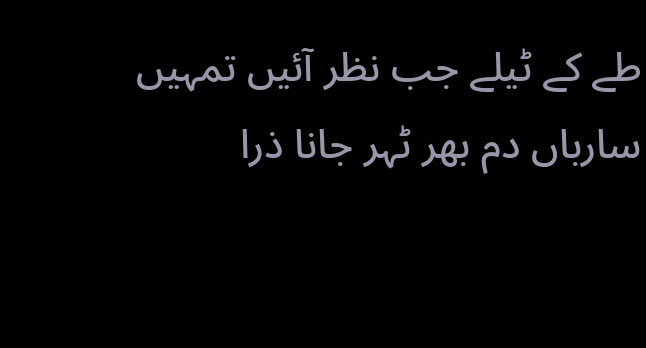طے کے ٹیلے جب نظر آئیں تمہیں
سارباں دم بھر ٹہر جانا ذرا